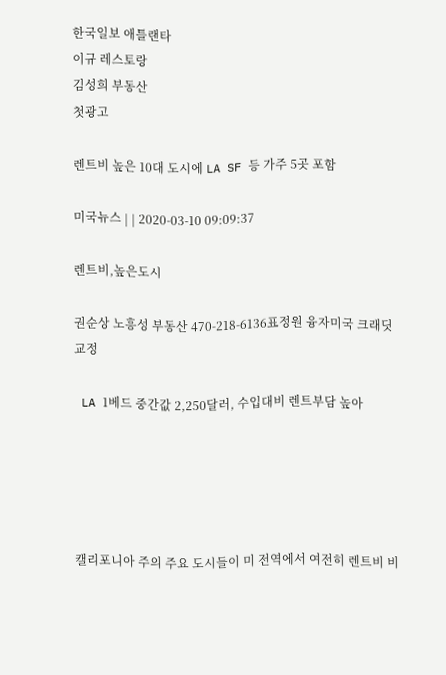한국일보 애틀랜타
이규 레스토랑
김성희 부동산
첫광고

렌트비 높은 10대 도시에 LA SF 등 가주 5곳 포함

미국뉴스 | | 2020-03-10 09:09:37

렌트비,높은도시

권순상 노흥성 부동산 470-218-6136표정원 융자미국 크래딧 교정

 LA 1베드 중간값 2,250달러, 수입대비 렌트부담 높아





캘리포니아 주의 주요 도시들이 미 전역에서 여전히 렌트비 비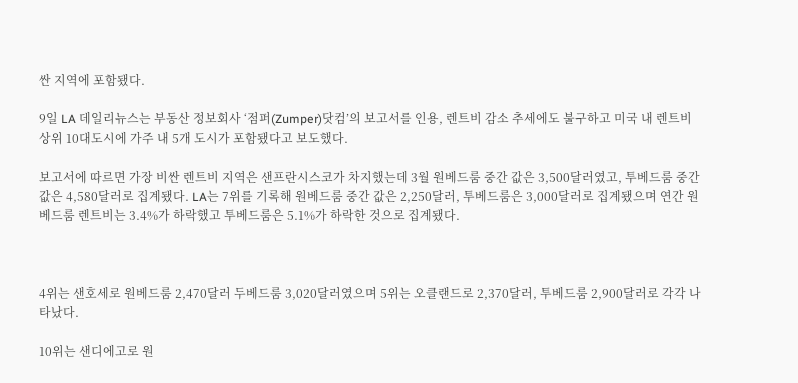싼 지역에 포함됐다.

9일 LA 데일리뉴스는 부동산 정보회사 ‘점퍼(Zumper)닷컴’의 보고서를 인용, 렌트비 감소 추세에도 불구하고 미국 내 렌트비 상위 10대도시에 가주 내 5개 도시가 포함됐다고 보도했다.

보고서에 따르면 가장 비싼 렌트비 지역은 샌프란시스코가 차지했는데 3월 원베드룸 중간 값은 3,500달러였고, 투베드룸 중간 값은 4,580달러로 집계됐다. LA는 7위를 기록해 원베드룸 중간 값은 2,250달러, 투베드룸은 3,000달러로 집계됐으며 연간 원베드룸 렌트비는 3.4%가 하락했고 투베드룸은 5.1%가 하락한 것으로 집계됐다.



4위는 샌호세로 원베드룸 2,470달러 두베드룸 3,020달러였으며 5위는 오클랜드로 2,370달러, 투베드룸 2,900달러로 각각 나타났다.

10위는 샌디에고로 원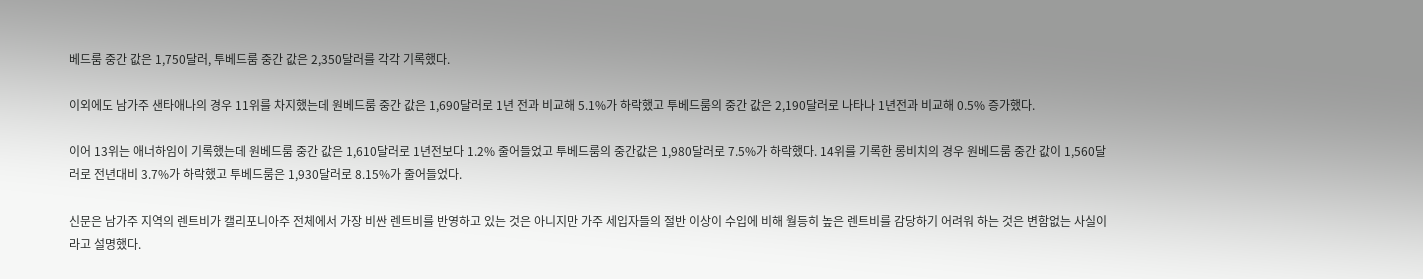베드룸 중간 값은 1,750달러, 투베드룸 중간 값은 2,350달러를 각각 기록했다.

이외에도 남가주 샌타애나의 경우 11위를 차지했는데 원베드룸 중간 값은 1,690달러로 1년 전과 비교해 5.1%가 하락했고 투베드룸의 중간 값은 2,190달러로 나타나 1년전과 비교해 0.5% 증가했다.

이어 13위는 애너하임이 기록했는데 원베드룸 중간 값은 1,610달러로 1년전보다 1.2% 줄어들었고 투베드룸의 중간값은 1,980달러로 7.5%가 하락했다. 14위를 기록한 롱비치의 경우 원베드룸 중간 값이 1,560달러로 전년대비 3.7%가 하락했고 투베드룸은 1,930달러로 8.15%가 줄어들었다.

신문은 남가주 지역의 렌트비가 캘리포니아주 전체에서 가장 비싼 렌트비를 반영하고 있는 것은 아니지만 가주 세입자들의 절반 이상이 수입에 비해 월등히 높은 렌트비를 감당하기 어려워 하는 것은 변함없는 사실이라고 설명했다.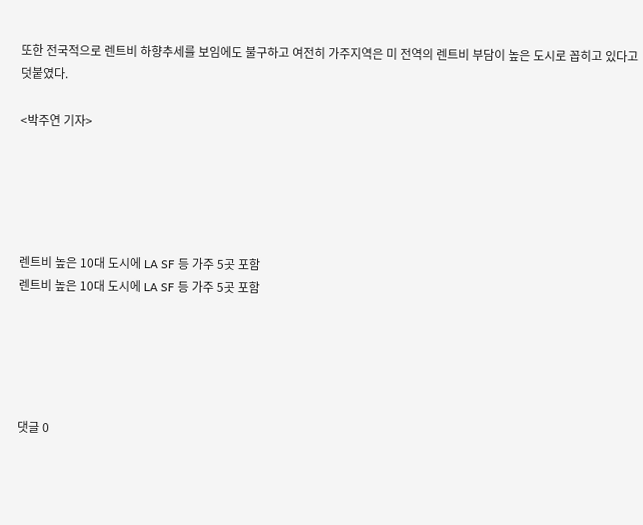또한 전국적으로 렌트비 하향추세를 보임에도 불구하고 여전히 가주지역은 미 전역의 렌트비 부담이 높은 도시로 꼽히고 있다고 덧붙였다.

<박주연 기자>





렌트비 높은 10대 도시에 LA SF 등 가주 5곳 포함
렌트비 높은 10대 도시에 LA SF 등 가주 5곳 포함





댓글 0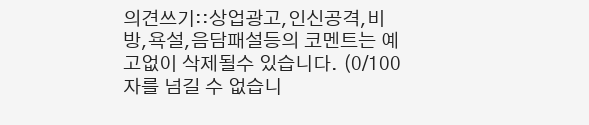의견쓰기::상업광고,인신공격,비방,욕설,음담패설등의 코멘트는 예고없이 삭제될수 있습니다. (0/100자를 넘길 수 없습니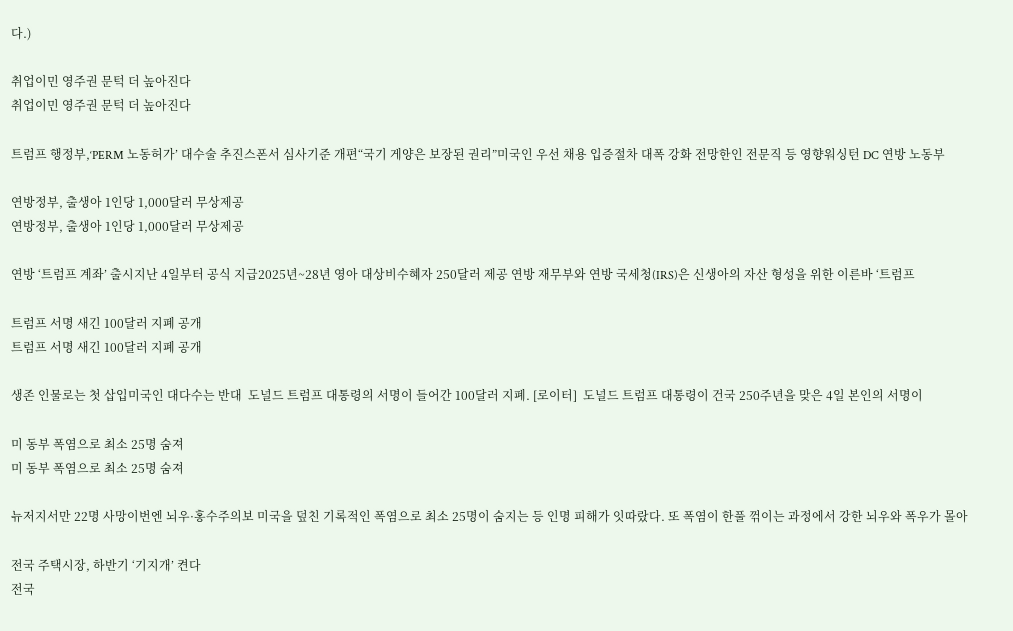다.)

취업이민 영주권 문턱 더 높아진다
취업이민 영주권 문턱 더 높아진다

트럼프 행정부,‘PERM 노동허가’ 대수술 추진스폰서 심사기준 개편“국기 게양은 보장된 권리”미국인 우선 채용 입증절차 대폭 강화 전망한인 전문직 등 영향워싱턴 DC 연방 노동부

연방정부, 출생아 1인당 1,000달러 무상제공
연방정부, 출생아 1인당 1,000달러 무상제공

연방 ‘트럼프 계좌’ 출시지난 4일부터 공식 지급2025년~28년 영아 대상비수혜자 250달러 제공 연방 재무부와 연방 국세청(IRS)은 신생아의 자산 형성을 위한 이른바 ‘트럼프

트럼프 서명 새긴 100달러 지폐 공개
트럼프 서명 새긴 100달러 지폐 공개

생존 인물로는 첫 삽입미국인 대다수는 반대  도널드 트럼프 대통령의 서명이 들어간 100달러 지폐. [로이터]  도널드 트럼프 대통령이 건국 250주년을 맞은 4일 본인의 서명이

미 동부 폭염으로 최소 25명 숨져
미 동부 폭염으로 최소 25명 숨져

뉴저지서만 22명 사망이번엔 뇌우·홍수주의보 미국을 덮친 기록적인 폭염으로 최소 25명이 숨지는 등 인명 피해가 잇따랐다. 또 폭염이 한풀 꺾이는 과정에서 강한 뇌우와 폭우가 몰아

전국 주택시장, 하반기 ‘기지개’ 켠다
전국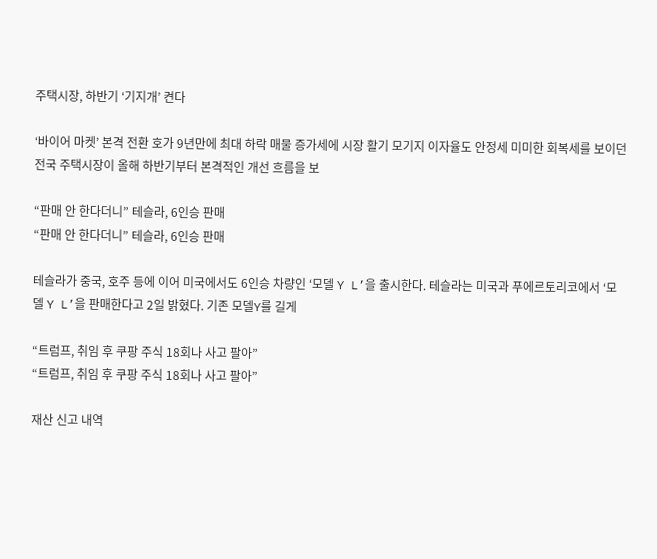주택시장, 하반기 ‘기지개’ 켠다

‘바이어 마켓’ 본격 전환 호가 9년만에 최대 하락 매물 증가세에 시장 활기 모기지 이자율도 안정세 미미한 회복세를 보이던 전국 주택시장이 올해 하반기부터 본격적인 개선 흐름을 보

“판매 안 한다더니” 테슬라, 6인승 판매
“판매 안 한다더니” 테슬라, 6인승 판매

테슬라가 중국, 호주 등에 이어 미국에서도 6인승 차량인 ‘모델 Y L’을 출시한다. 테슬라는 미국과 푸에르토리코에서 ‘모델 Y L’을 판매한다고 2일 밝혔다. 기존 모델Y를 길게

“트럼프, 취임 후 쿠팡 주식 18회나 사고 팔아”
“트럼프, 취임 후 쿠팡 주식 18회나 사고 팔아”

재산 신고 내역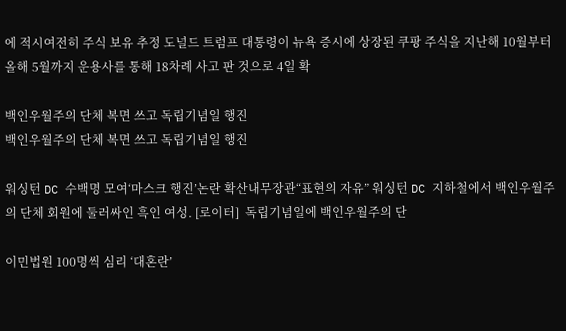에 적시여전히 주식 보유 추정 도널드 트럼프 대통령이 뉴욕 증시에 상장된 쿠팡 주식을 지난해 10월부터 올해 5월까지 운용사를 통해 18차례 사고 판 것으로 4일 확

백인우월주의 단체 복면 쓰고 독립기념일 행진
백인우월주의 단체 복면 쓰고 독립기념일 행진

워싱턴 DC 수백명 모여‘마스크 행진’논란 확산내무장관“표현의 자유” 워싱턴 DC 지하철에서 백인우월주의 단체 회원에 둘러싸인 흑인 여성. [로이터]  독립기념일에 백인우월주의 단

이민법원 100명씩 심리 ‘대혼란’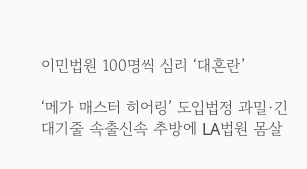이민법원 100명씩 심리 ‘대혼란’

‘메가 매스터 히어링’ 도입법정 과밀·긴 대기줄 속출신속 추방에 LA법원 몸살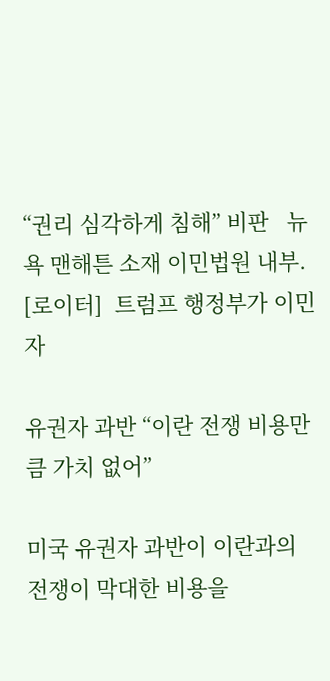“권리 심각하게 침해” 비판   뉴욕 맨해튼 소재 이민법원 내부. [로이터]  트럼프 행정부가 이민자

유권자 과반 “이란 전쟁 비용만큼 가치 없어”

미국 유권자 과반이 이란과의 전쟁이 막대한 비용을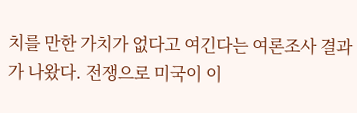치를 만한 가치가 없다고 여긴다는 여론조사 결과가 나왔다. 전쟁으로 미국이 이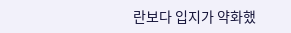란보다 입지가 약화했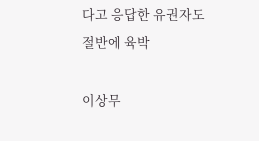다고 응답한 유권자도 절반에 육박

이상무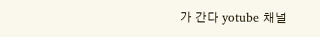가 간다 yotube 채널